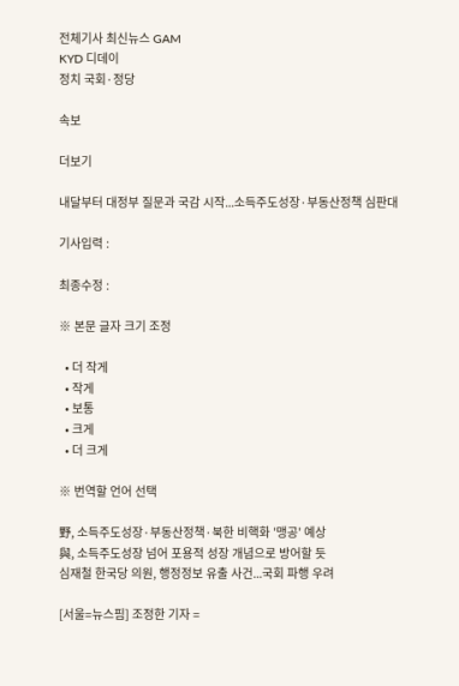전체기사 최신뉴스 GAM
KYD 디데이
정치 국회·정당

속보

더보기

내달부터 대정부 질문과 국감 시작...소득주도성장·부동산정책 심판대

기사입력 :

최종수정 :

※ 본문 글자 크기 조정

  • 더 작게
  • 작게
  • 보통
  • 크게
  • 더 크게

※ 번역할 언어 선택

野, 소득주도성장·부동산정책·북한 비핵화 '맹공' 예상
與, 소득주도성장 넘어 포용적 성장 개념으로 방어할 듯
심재철 한국당 의원, 행정정보 유출 사건...국회 파행 우려

[서울=뉴스핌] 조정한 기자 =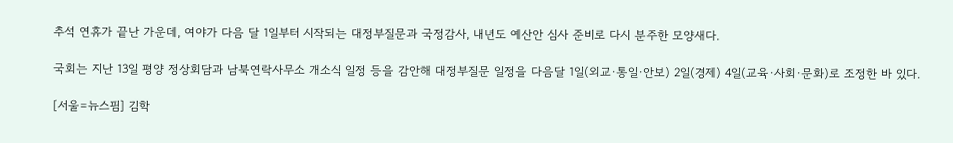추석 연휴가 끝난 가운데, 여야가 다음 달 1일부터 시작되는 대정부질문과 국정감사, 내년도 예산안 심사 준비로 다시 분주한 모양새다.

국회는 지난 13일 평양 정상회담과 남북연락사무소 개소식 일정 등을 감안해 대정부질문 일정을 다음달 1일(외교·통일·안보) 2일(경제) 4일(교육·사회·문화)로 조정한 바 있다.

[서울=뉴스핌] 김학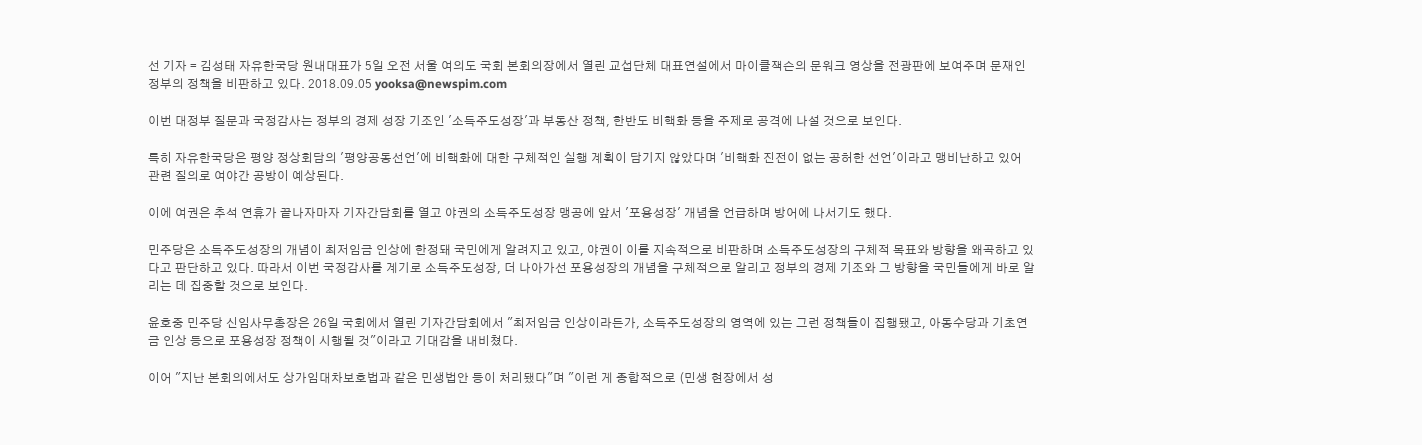선 기자 = 김성태 자유한국당 원내대표가 5일 오전 서울 여의도 국회 본회의장에서 열린 교섭단체 대표연설에서 마이클잭슨의 문워크 영상을 전광판에 보여주며 문재인 정부의 정책을 비판하고 있다. 2018.09.05 yooksa@newspim.com

이번 대정부 질문과 국정감사는 정부의 경제 성장 기조인 '소득주도성장'과 부동산 정책, 한반도 비핵화 등을 주제로 공격에 나설 것으로 보인다.

특히 자유한국당은 평양 정상회담의 '평양공동선언'에 비핵화에 대한 구체적인 실행 계획이 담기지 않았다며 '비핵화 진전이 없는 공허한 선언'이라고 맹비난하고 있어 관련 질의로 여야간 공방이 예상된다.

이에 여권은 추석 연휴가 끝나자마자 기자간담회를 열고 야권의 소득주도성장 맹공에 앞서 '포용성장' 개념을 언급하며 방어에 나서기도 했다.

민주당은 소득주도성장의 개념이 최저임금 인상에 한정돼 국민에게 알려지고 있고, 야권이 이를 지속적으로 비판하며 소득주도성장의 구체적 목표와 방향을 왜곡하고 있다고 판단하고 있다. 따라서 이번 국정감사를 계기로 소득주도성장, 더 나아가선 포용성장의 개념을 구체적으로 알리고 정부의 경제 기조와 그 방향을 국민들에게 바로 알리는 데 집중할 것으로 보인다.

윤호중 민주당 신임사무총장은 26일 국회에서 열린 기자간담회에서 "최저임금 인상이라든가, 소득주도성장의 영역에 있는 그런 정책들이 집행됐고, 아동수당과 기초연금 인상 등으로 포용성장 정책이 시행될 것"이라고 기대감을 내비쳤다.

이어 "지난 본회의에서도 상가임대차보호법과 같은 민생법안 등이 처리됐다"며 "이런 게 종합적으로 (민생 현장에서 성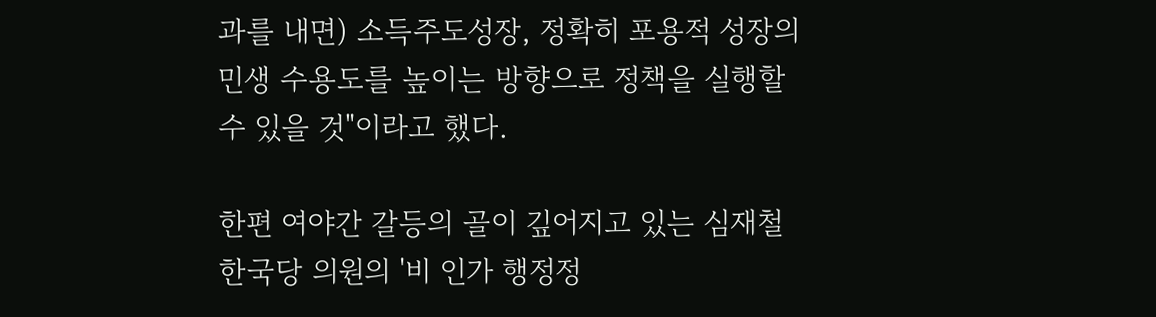과를 내면) 소득주도성장, 정확히 포용적 성장의 민생 수용도를 높이는 방향으로 정책을 실행할 수 있을 것"이라고 했다.

한편 여야간 갈등의 골이 깊어지고 있는 심재철 한국당 의원의 '비 인가 행정정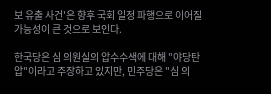보 유출 사건'은 향후 국회 일정 파행으로 이어질 가능성이 큰 것으로 보인다.

한국당은 심 의원실의 압수수색에 대해 "야당탄압"이라고 주장하고 있지만, 민주당은 "심 의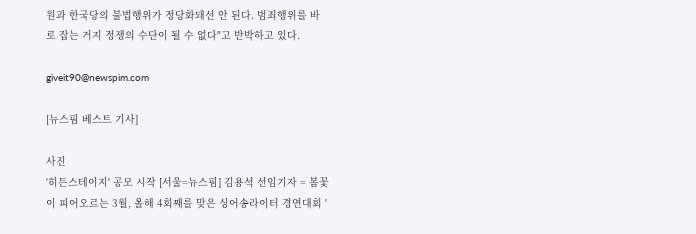원과 한국당의 불법행위가 정당화돼선 안 된다. 범죄행위를 바로 잡는 거지 정쟁의 수단이 될 수 없다"고 반박하고 있다.

giveit90@newspim.com

[뉴스핌 베스트 기사]

사진
'히든스테이지' 공모 시작 [서울=뉴스핌] 김용석 선임기자 = 봄꽃이 피어오르는 3월, 올해 4회째를 맞은 싱어송라이터 경연대회 '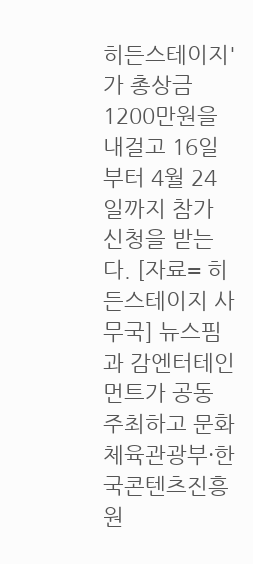히든스테이지'가 총상금 1200만원을 내걸고 16일부터 4월 24일까지 참가 신청을 받는다. [자료= 히든스테이지 사무국] 뉴스핌과 감엔터테인먼트가 공동 주최하고 문화체육관광부·한국콘텐츠진흥원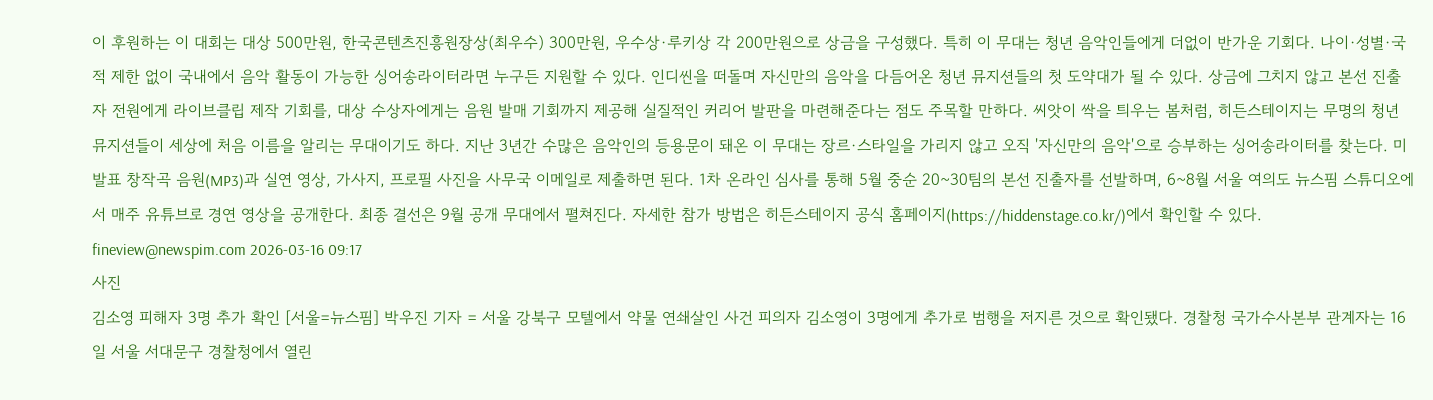이 후원하는 이 대회는 대상 500만원, 한국콘텐츠진흥원장상(최우수) 300만원, 우수상·루키상 각 200만원으로 상금을 구성했다. 특히 이 무대는 청년 음악인들에게 더없이 반가운 기회다. 나이·성별·국적 제한 없이 국내에서 음악 활동이 가능한 싱어송라이터라면 누구든 지원할 수 있다. 인디씬을 떠돌며 자신만의 음악을 다듬어온 청년 뮤지션들의 첫 도약대가 될 수 있다. 상금에 그치지 않고 본선 진출자 전원에게 라이브클립 제작 기회를, 대상 수상자에게는 음원 발매 기회까지 제공해 실질적인 커리어 발판을 마련해준다는 점도 주목할 만하다. 씨앗이 싹을 틔우는 봄처럼, 히든스테이지는 무명의 청년 뮤지션들이 세상에 처음 이름을 알리는 무대이기도 하다. 지난 3년간 수많은 음악인의 등용문이 돼온 이 무대는 장르·스타일을 가리지 않고 오직 '자신만의 음악'으로 승부하는 싱어송라이터를 찾는다. 미발표 창작곡 음원(MP3)과 실연 영상, 가사지, 프로필 사진을 사무국 이메일로 제출하면 된다. 1차 온라인 심사를 통해 5월 중순 20~30팀의 본선 진출자를 선발하며, 6~8월 서울 여의도 뉴스핌 스튜디오에서 매주 유튜브로 경연 영상을 공개한다. 최종 결선은 9월 공개 무대에서 펼쳐진다. 자세한 참가 방법은 히든스테이지 공식 홈페이지(https://hiddenstage.co.kr/)에서 확인할 수 있다. fineview@newspim.com 2026-03-16 09:17
사진
김소영 피해자 3명 추가 확인 [서울=뉴스핌] 박우진 기자 = 서울 강북구 모텔에서 약물 연쇄살인 사건 피의자 김소영이 3명에게 추가로 범행을 저지른 것으로 확인됐다. 경찰청 국가수사본부 관계자는 16일 서울 서대문구 경찰청에서 열린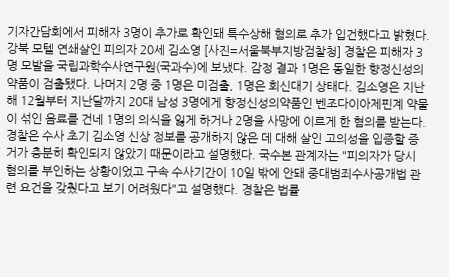기자간담회에서 피해자 3명이 추가로 확인돼 특수상해 혐의로 추가 입건했다고 밝혔다. 강북 모텔 연쇄살인 피의자 20세 김소영 [사진=서울북부지방검찰청] 경찰은 피해자 3명 모발을 국립과학수사연구원(국과수)에 보냈다. 감정 결과 1명은 동일한 향정신성의약품이 검출됐다. 나머지 2명 중 1명은 미검출, 1명은 회신대기 상태다. 김소영은 지난해 12월부터 지난달까지 20대 남성 3명에게 향정신성의약품인 벤조다이아제핀계 약물이 섞인 음료를 건네 1명의 의식을 잃게 하거나 2명을 사망에 이르게 한 혐의를 받는다. 경찰은 수사 초기 김소영 신상 정보를 공개하지 않은 데 대해 살인 고의성을 입증할 증거가 충분히 확인되지 않았기 때문이라고 설명했다. 국수본 관계자는 "피의자가 당시 혐의를 부인하는 상황이었고 구속 수사기간이 10일 밖에 안돼 중대범죄수사공개법 관련 요건을 갖췄다고 보기 어려웠다"고 설명했다. 경찰은 법률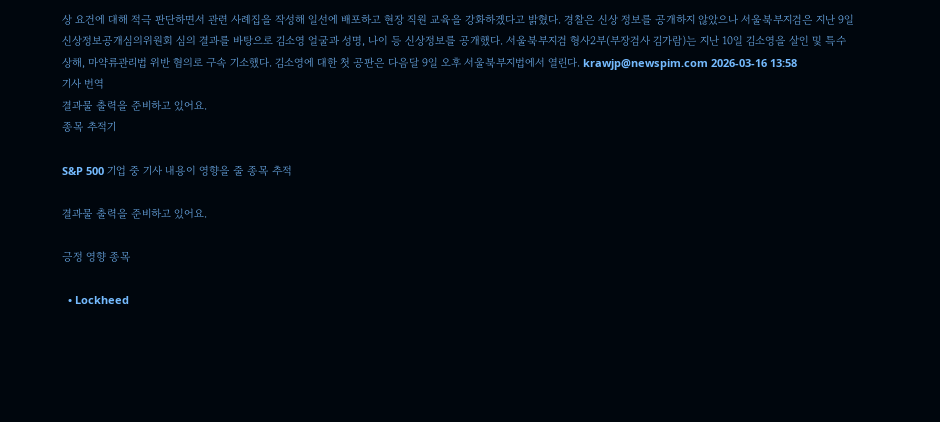상 요건에 대해 적극 판단하면서 관련 사례집을 작성해 일선에 배포하고 현장 직원 교육을 강화하겠다고 밝혔다. 경찰은 신상 정보를 공개하지 않았으나 서울북부지검은 지난 9일 신상정보공개심의위원회 심의 결과를 바탕으로 김소영 얼굴과 성명, 나이 등 신상정보를 공개했다. 서울북부지검 형사2부(부장검사 김가람)는 지난 10일 김소영을 살인 및 특수상해, 마약류관리법 위반 혐의로 구속 기소했다. 김소영에 대한 첫 공판은 다음달 9일 오후 서울북부지법에서 열린다. krawjp@newspim.com 2026-03-16 13:58
기사 번역
결과물 출력을 준비하고 있어요.
종목 추적기

S&P 500 기업 중 기사 내용이 영향을 줄 종목 추적

결과물 출력을 준비하고 있어요.

긍정 영향 종목

  • Lockheed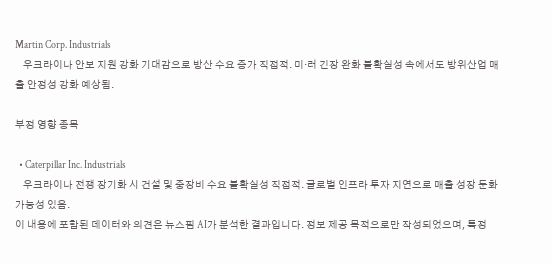Martin Corp. Industrials
    우크라이나 안보 지원 강화 기대감으로 방산 수요 증가 직접적. 미·러 긴장 완화 불확실성 속에서도 방위산업 매출 안정성 강화 예상됨.

부정 영향 종목

  • Caterpillar Inc. Industrials
    우크라이나 전쟁 장기화 시 건설 및 중장비 수요 불확실성 직접적. 글로벌 인프라 투자 지연으로 매출 성장 둔화 가능성 있음.
이 내용에 포함된 데이터와 의견은 뉴스핌 AI가 분석한 결과입니다. 정보 제공 목적으로만 작성되었으며, 특정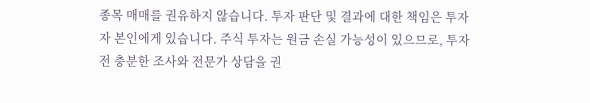종목 매매를 권유하지 않습니다. 투자 판단 및 결과에 대한 책임은 투자자 본인에게 있습니다. 주식 투자는 원금 손실 가능성이 있으므로, 투자 전 충분한 조사와 전문가 상담을 권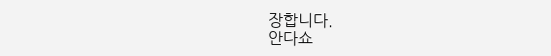장합니다.
안다쇼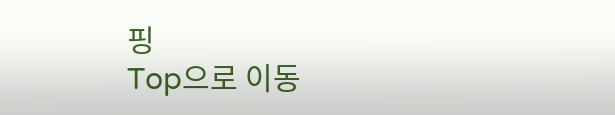핑
Top으로 이동